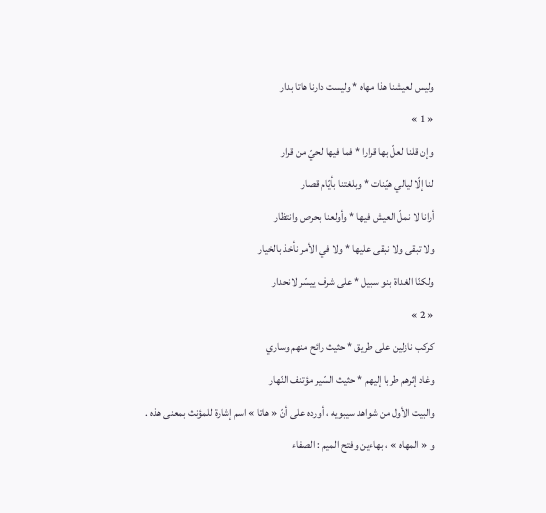وليس لعيشنا هذا مهاه * وليست دارنا هاتا بدار
« 1 »
وإن قلنا لعلّ بها قرارا * فما فيها لحيّ من قرار
لنا إلّا ليالي هيّنات * وبلغتنا بأيّام قصار
أرانا لا نملّ العيش فيها * وأولعنا بحرص وانتظار
ولا تبقى ولا نبقى عليها * ولا في الأمر نأخذ بالخيار
ولكنّا الغداة بنو سبيل * على شرف ييسّر لانحدار
« 2 »
كركب نازلين على طريق * حثيث رائح منهم وساري
وغاد إثرهم طربا إليهم * حثيث السّير مؤتنف النّهار
والبيت الأول من شواهد سيبويه ، أورده على أنّ « هاتا » اسم إشارة للمؤنث بمعنى هذه .
و « المهاه » ، بهاءين وفتح الميم : الصفاء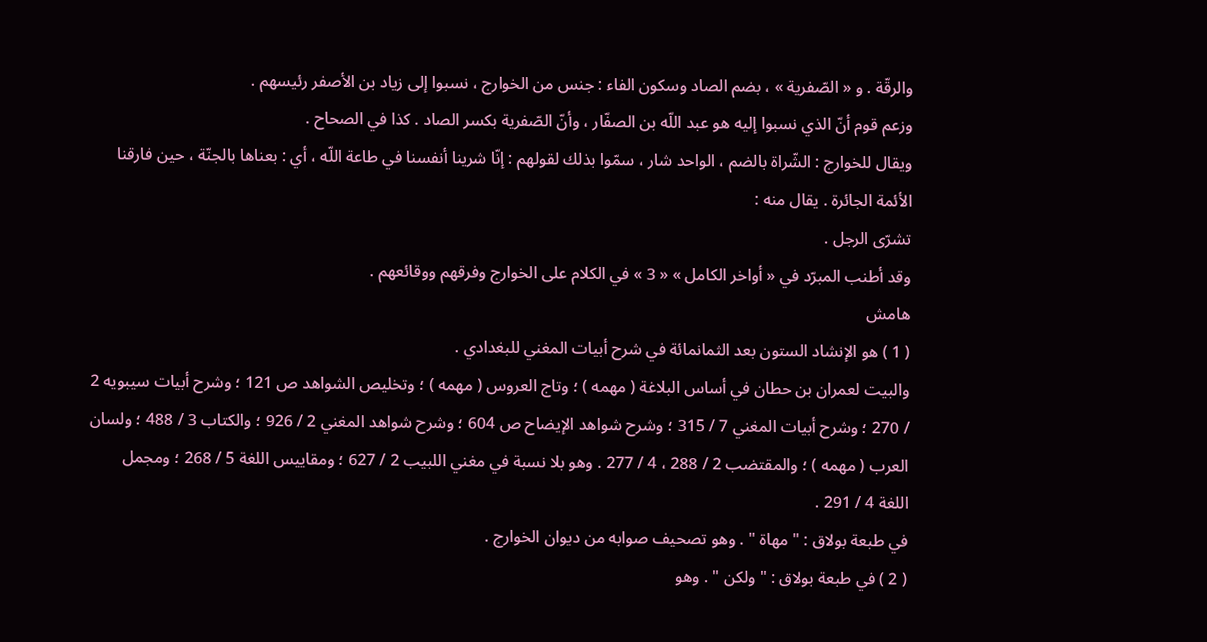والرقّة . و « الصّفرية » ، بضم الصاد وسكون الفاء : جنس من الخوارج ، نسبوا إلى زياد بن الأصفر رئيسهم .
وزعم قوم أنّ الذي نسبوا إليه هو عبد اللّه بن الصفّار ، وأنّ الصّفرية بكسر الصاد . كذا في الصحاح .
ويقال للخوارج : الشّراة بالضم ، الواحد شار ، سمّوا بذلك لقولهم : إنّا شرينا أنفسنا في طاعة اللّه ، أي : بعناها بالجنّة ، حين فارقنا الأئمة الجائرة . يقال منه :
تشرّى الرجل .
وقد أطنب المبرّد في « أواخر الكامل » « 3 » في الكلام على الخوارج وفرقهم ووقائعهم .
هامش
( 1 ) هو الإنشاد الستون بعد الثمانمائة في شرح أبيات المغني للبغدادي .
والبيت لعمران بن حطان في أساس البلاغة ( مهمه ) ؛ وتاج العروس ( مهمه ) ؛ وتخليص الشواهد ص 121 ؛ وشرح أبيات سيبويه 2 / 270 ؛ وشرح أبيات المغني 7 / 315 ؛ وشرح شواهد الإيضاح ص 604 ؛ وشرح شواهد المغني 2 / 926 ؛ والكتاب 3 / 488 ؛ ولسان العرب ( مهمه ) ؛ والمقتضب 2 / 288 ، 4 / 277 . وهو بلا نسبة في مغني اللبيب 2 / 627 ؛ ومقاييس اللغة 5 / 268 ؛ ومجمل اللغة 4 / 291 .
في طبعة بولاق : " مهاة " . وهو تصحيف صوابه من ديوان الخوارج .
( 2 ) في طبعة بولاق : " ولكن " . وهو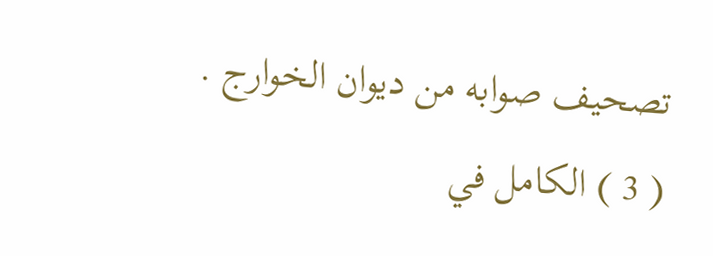تصحيف صوابه من ديوان الخوارج .
( 3 ) الكامل في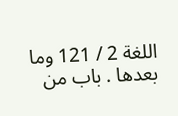اللغة 2 / 121 وما بعدها . باب من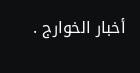أخبار الخوارج .